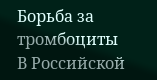Борьба за тромбоциты
В Российской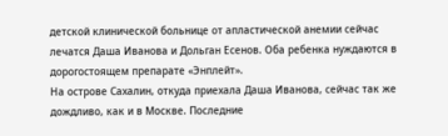детской клинической больнице от апластической анемии сейчас лечатся Даша Иванова и Дольган Есенов. Оба ребенка нуждаются в дорогостоящем препарате «Энплейт».
На острове Сахалин, откуда приехала Даша Иванова, сейчас так же дождливо, как и в Москве. Последние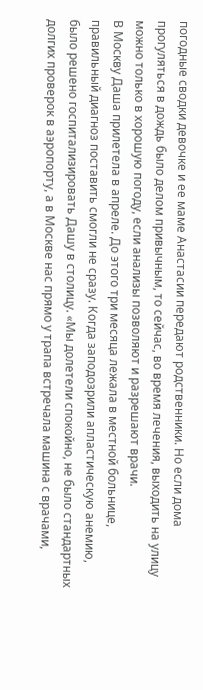погодные сводки девочке и ее маме Анастасии передают родственники. Но если дома прогуляться в дождь было делом привычным, то сейчас, во время лечения, выходить на улицу можно только в хорошую погоду, если анализы позволяют и разрешают врачи.
В Москву Даша прилетела в апреле. До этого три месяца лежала в местной больнице, правильный диагноз поставить смогли не сразу. Когда заподозрили апластическую анемию, было решено госпитализировать Дашу в столицу. «Мы долетели спокойно, не было стандартных долгих проверок в аэропорту, а в Москве нас прямо у трапа встречала машина с врачами,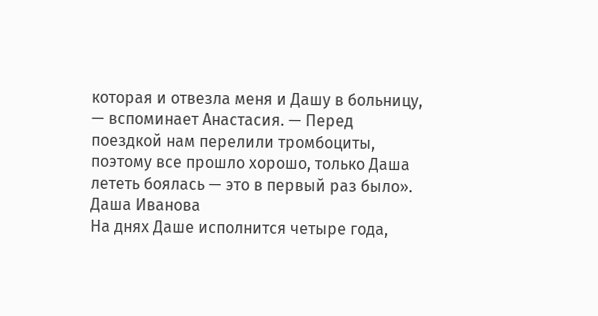которая и отвезла меня и Дашу в больницу, — вспоминает Анастасия. — Перед поездкой нам перелили тромбоциты, поэтому все прошло хорошо, только Даша лететь боялась — это в первый раз было».
Даша Иванова
На днях Даше исполнится четыре года,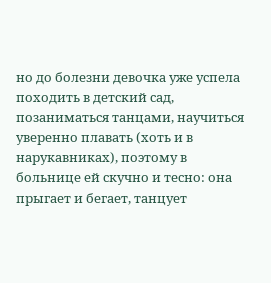но до болезни девочка уже успела походить в детский сад, позаниматься танцами, научиться уверенно плавать (хоть и в нарукавниках), поэтому в больнице ей скучно и тесно: она прыгает и бегает, танцует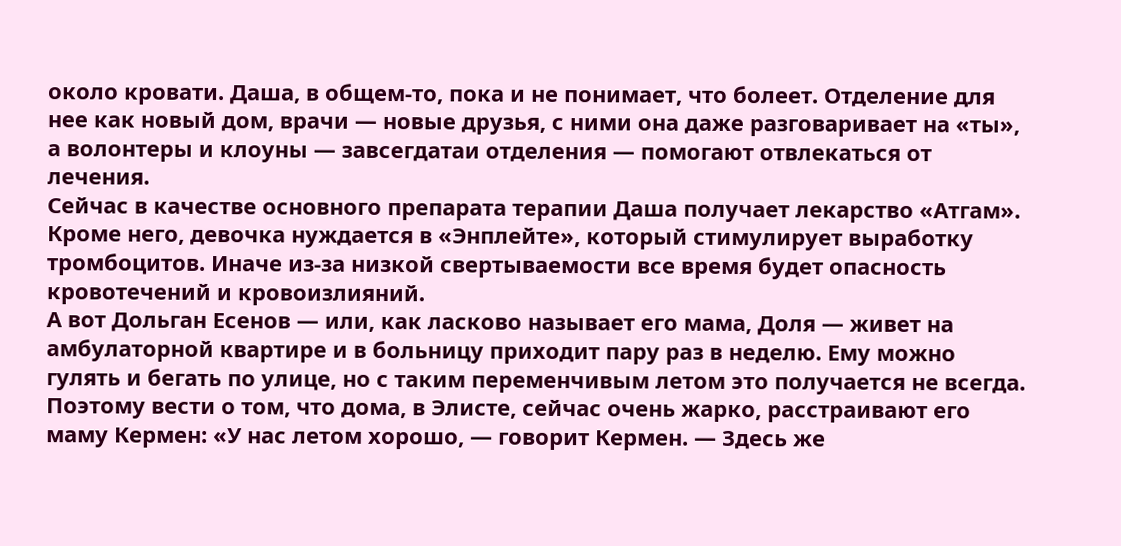около кровати. Даша, в общем-то, пока и не понимает, что болеет. Отделение для нее как новый дом, врачи — новые друзья, с ними она даже разговаривает на «ты», а волонтеры и клоуны — завсегдатаи отделения — помогают отвлекаться от лечения.
Сейчас в качестве основного препарата терапии Даша получает лекарство «Атгам». Кроме него, девочка нуждается в «Энплейте», который стимулирует выработку тромбоцитов. Иначе из-за низкой свертываемости все время будет опасность кровотечений и кровоизлияний.
А вот Дольган Есенов — или, как ласково называет его мама, Доля — живет на амбулаторной квартире и в больницу приходит пару раз в неделю. Ему можно гулять и бегать по улице, но с таким переменчивым летом это получается не всегда. Поэтому вести о том, что дома, в Элисте, сейчас очень жарко, расстраивают его маму Кермен: «У нас летом хорошо, — говорит Кермен. — Здесь же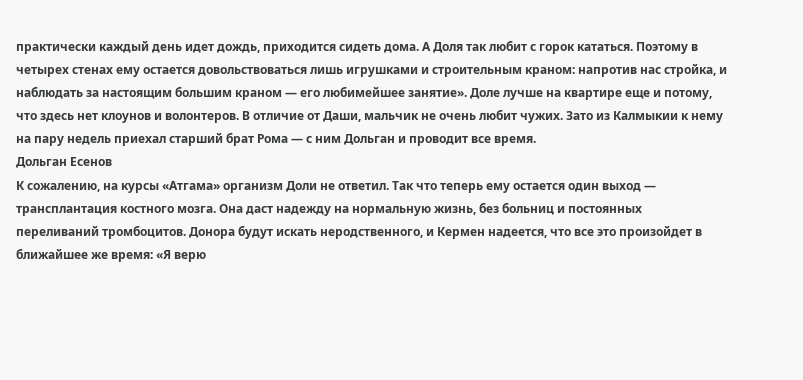практически каждый день идет дождь, приходится сидеть дома. А Доля так любит с горок кататься. Поэтому в четырех стенах ему остается довольствоваться лишь игрушками и строительным краном: напротив нас стройка, и наблюдать за настоящим большим краном — его любимейшее занятие». Доле лучше на квартире еще и потому, что здесь нет клоунов и волонтеров. В отличие от Даши, мальчик не очень любит чужих. Зато из Калмыкии к нему на пару недель приехал старший брат Рома — с ним Дольган и проводит все время.
Дольган Есенов
К сожалению, на курсы «Атгама» организм Доли не ответил. Так что теперь ему остается один выход — трансплантация костного мозга. Она даст надежду на нормальную жизнь, без больниц и постоянных переливаний тромбоцитов. Донора будут искать неродственного, и Кермен надеется, что все это произойдет в ближайшее же время: «Я верю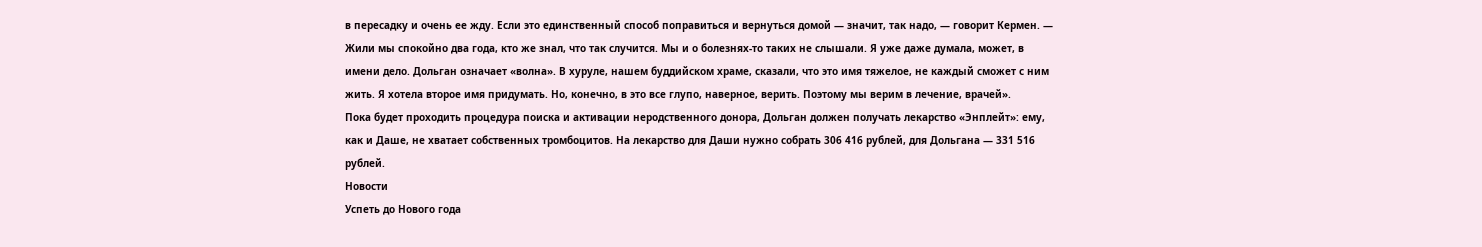в пересадку и очень ее жду. Если это единственный способ поправиться и вернуться домой — значит, так надо, — говорит Кермен. — Жили мы спокойно два года, кто же знал, что так случится. Мы и о болезнях-то таких не слышали. Я уже даже думала, может, в имени дело. Дольган означает «волна». В хуруле, нашем буддийском храме, сказали, что это имя тяжелое, не каждый сможет с ним жить. Я хотела второе имя придумать. Но, конечно, в это все глупо, наверное, верить. Поэтому мы верим в лечение, врачей».
Пока будет проходить процедура поиска и активации неродственного донора, Дольган должен получать лекарство «Энплейт»: ему, как и Даше, не хватает собственных тромбоцитов. На лекарство для Даши нужно собрать 306 416 рублей, для Дольгана — 331 516 рублей.
Новости
Успеть до Нового года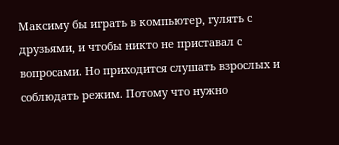Максиму бы играть в компьютер, гулять с друзьями, и чтобы никто не приставал с вопросами. Но приходится слушать взрослых и соблюдать режим. Потому что нужно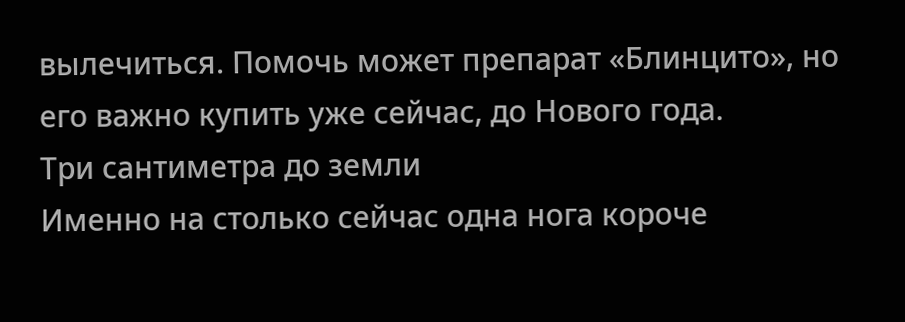вылечиться. Помочь может препарат «Блинцито», но его важно купить уже сейчас, до Нового года.
Три сантиметра до земли
Именно на столько сейчас одна нога короче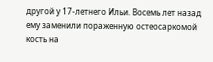другой у 17-летнего Ильи. Восемь лет назад ему заменили пораженную остеосаркомой кость на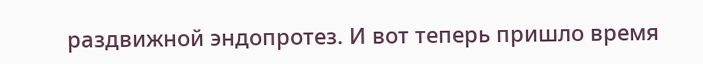раздвижной эндопротез. И вот теперь пришло время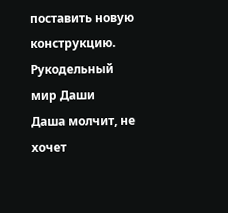поставить новую конструкцию.
Рукодельный мир Даши
Даша молчит, не хочет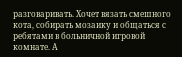разговаривать. Хочет вязать смешного кота, собирать мозаику и общаться с ребятами в больничной игровой комнате. А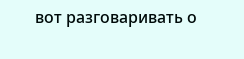вот разговаривать о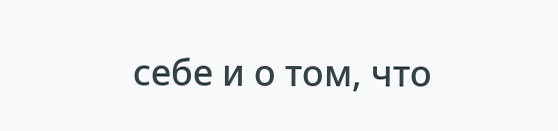себе и о том, что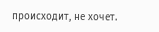происходит, не хочет.